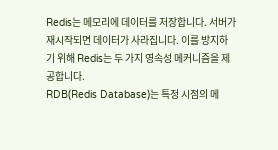Redis는 메모리에 데이터를 저장합니다. 서버가 재시작되면 데이터가 사라집니다. 이를 방지하기 위해 Redis는 두 가지 영속성 메커니즘을 제공합니다.
RDB(Redis Database)는 특정 시점의 메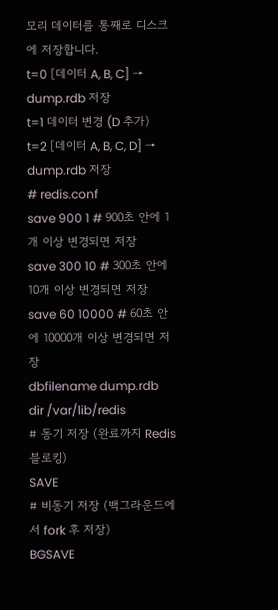모리 데이터를 통째로 디스크에 저장합니다.
t=0 [데이터 A, B, C] → dump.rdb 저장
t=1 데이터 변경 (D 추가)
t=2 [데이터 A, B, C, D] → dump.rdb 저장
# redis.conf
save 900 1 # 900초 안에 1개 이상 변경되면 저장
save 300 10 # 300초 안에 10개 이상 변경되면 저장
save 60 10000 # 60초 안에 10000개 이상 변경되면 저장
dbfilename dump.rdb
dir /var/lib/redis
# 동기 저장 (완료까지 Redis 블로킹)
SAVE
# 비동기 저장 (백그라운드에서 fork 후 저장)
BGSAVE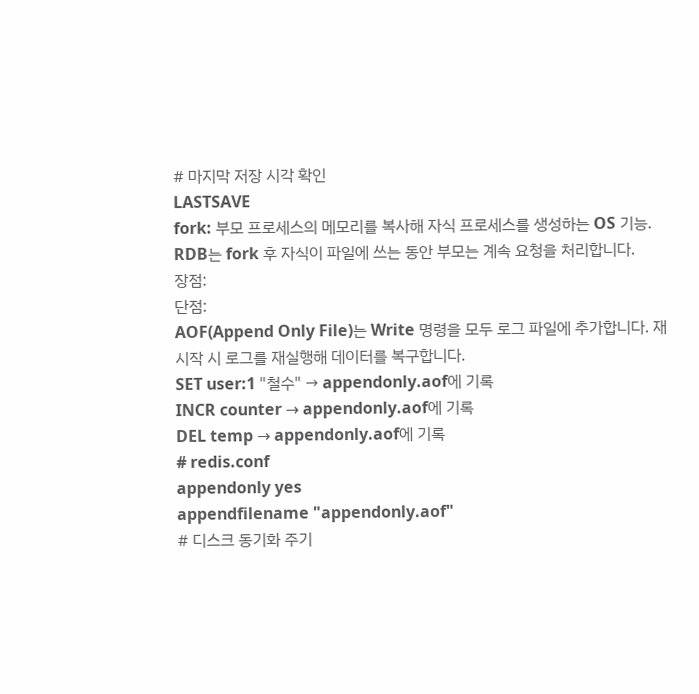# 마지막 저장 시각 확인
LASTSAVE
fork: 부모 프로세스의 메모리를 복사해 자식 프로세스를 생성하는 OS 기능. RDB는 fork 후 자식이 파일에 쓰는 동안 부모는 계속 요청을 처리합니다.
장점:
단점:
AOF(Append Only File)는 Write 명령을 모두 로그 파일에 추가합니다. 재시작 시 로그를 재실행해 데이터를 복구합니다.
SET user:1 "철수" → appendonly.aof에 기록
INCR counter → appendonly.aof에 기록
DEL temp → appendonly.aof에 기록
# redis.conf
appendonly yes
appendfilename "appendonly.aof"
# 디스크 동기화 주기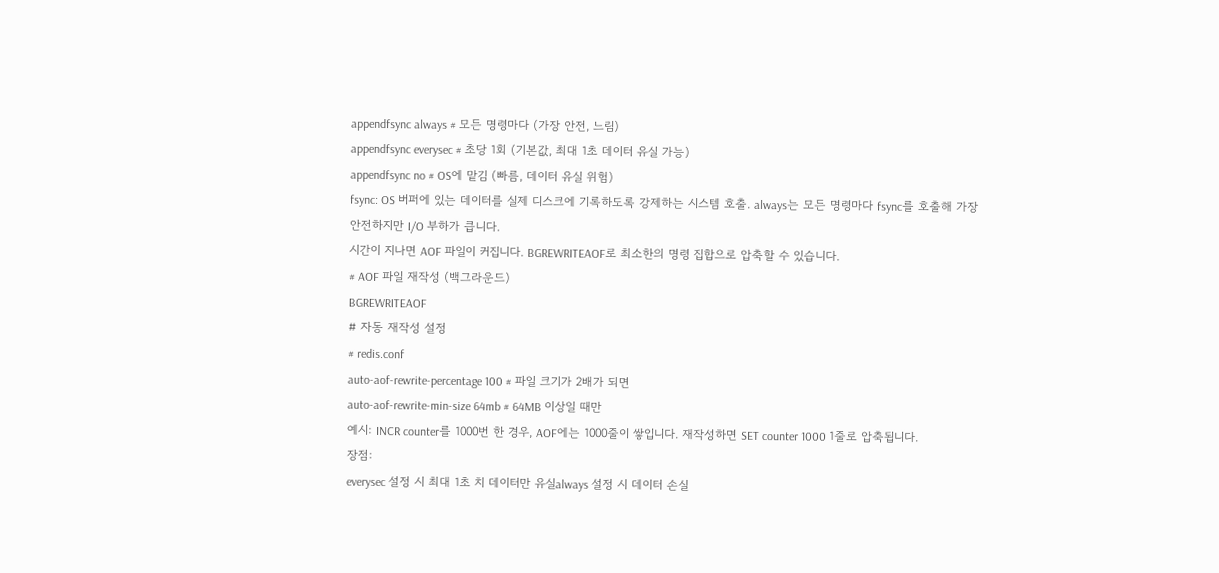appendfsync always # 모든 명령마다 (가장 안전, 느림)
appendfsync everysec # 초당 1회 (기본값, 최대 1초 데이터 유실 가능)
appendfsync no # OS에 맡김 (빠름, 데이터 유실 위험)
fsync: OS 버퍼에 있는 데이터를 실제 디스크에 기록하도록 강제하는 시스템 호출. always는 모든 명령마다 fsync를 호출해 가장 안전하지만 I/O 부하가 큽니다.
시간이 지나면 AOF 파일이 커집니다. BGREWRITEAOF로 최소한의 명령 집합으로 압축할 수 있습니다.
# AOF 파일 재작성 (백그라운드)
BGREWRITEAOF
# 자동 재작성 설정
# redis.conf
auto-aof-rewrite-percentage 100 # 파일 크기가 2배가 되면
auto-aof-rewrite-min-size 64mb # 64MB 이상일 때만
예시: INCR counter를 1000번 한 경우, AOF에는 1000줄이 쌓입니다. 재작성하면 SET counter 1000 1줄로 압축됩니다.
장점:
everysec 설정 시 최대 1초 치 데이터만 유실always 설정 시 데이터 손실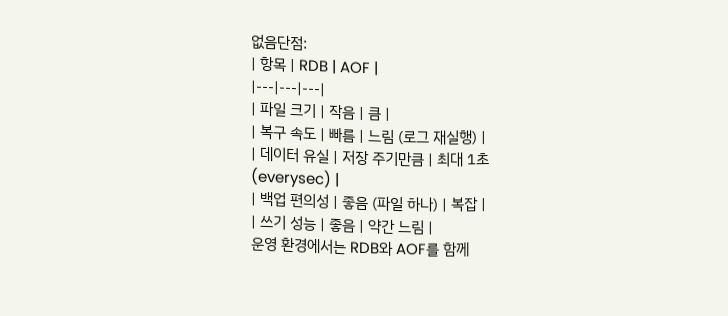없음단점:
| 항목 | RDB | AOF |
|---|---|---|
| 파일 크기 | 작음 | 큼 |
| 복구 속도 | 빠름 | 느림 (로그 재실행) |
| 데이터 유실 | 저장 주기만큼 | 최대 1초 (everysec) |
| 백업 편의성 | 좋음 (파일 하나) | 복잡 |
| 쓰기 성능 | 좋음 | 약간 느림 |
운영 환경에서는 RDB와 AOF를 함께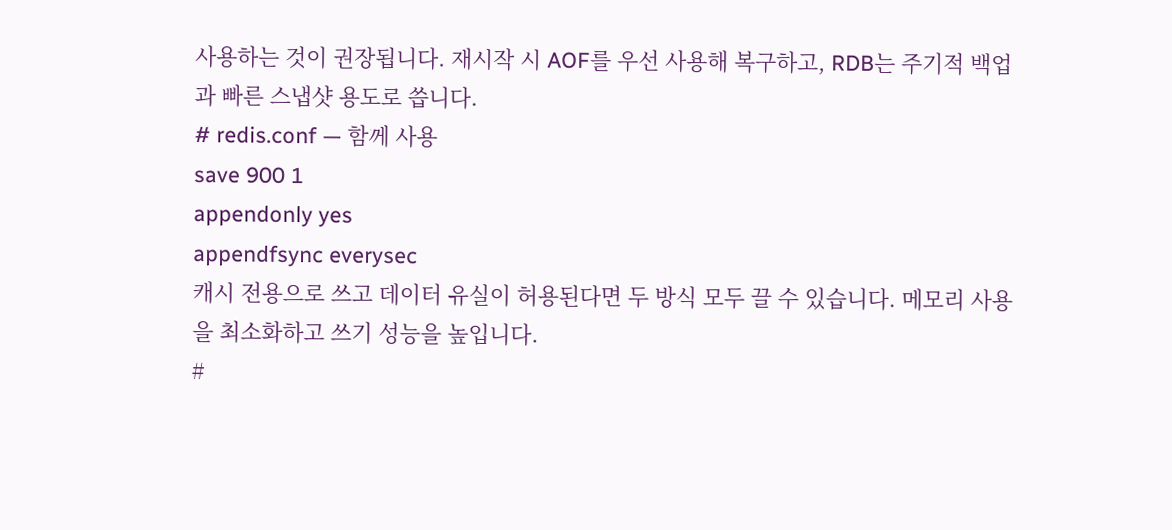사용하는 것이 권장됩니다. 재시작 시 AOF를 우선 사용해 복구하고, RDB는 주기적 백업과 빠른 스냅샷 용도로 씁니다.
# redis.conf — 함께 사용
save 900 1
appendonly yes
appendfsync everysec
캐시 전용으로 쓰고 데이터 유실이 허용된다면 두 방식 모두 끌 수 있습니다. 메모리 사용을 최소화하고 쓰기 성능을 높입니다.
#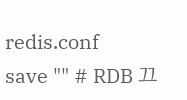redis.conf
save "" # RDB 끄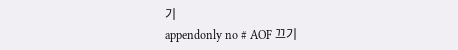기
appendonly no # AOF 끄기